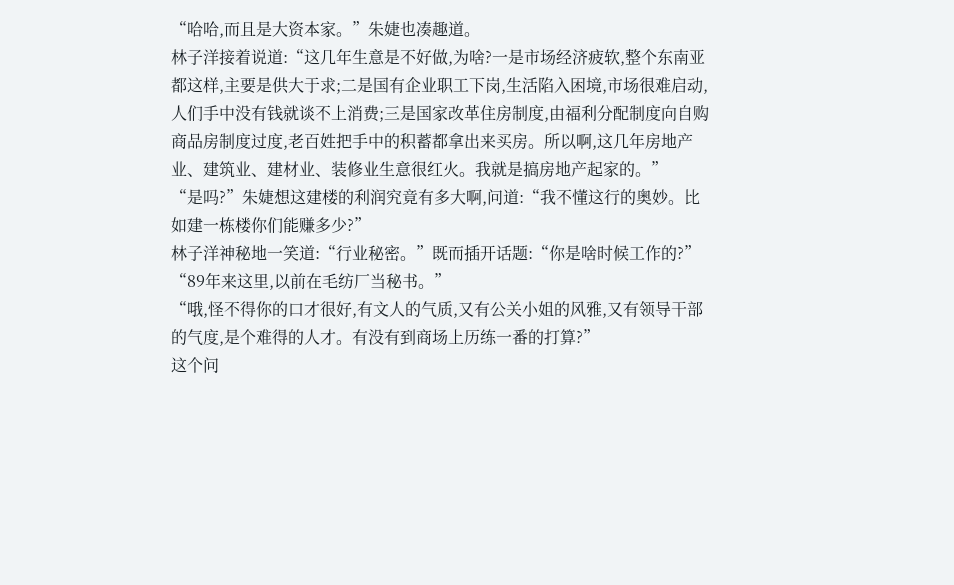“哈哈,而且是大资本家。”朱婕也凑趣道。
林子洋接着说道:“这几年生意是不好做,为啥?一是市场经济疲软,整个东南亚都这样,主要是供大于求;二是国有企业职工下岗,生活陷入困境,市场很难启动,人们手中没有钱就谈不上消费;三是国家改革住房制度,由福利分配制度向自购商品房制度过度,老百姓把手中的积蓄都拿出来买房。所以啊,这几年房地产业、建筑业、建材业、装修业生意很红火。我就是搞房地产起家的。”
“是吗?”朱婕想这建楼的利润究竟有多大啊,问道:“我不懂这行的奥妙。比如建一栋楼你们能赚多少?”
林子洋神秘地一笑道:“行业秘密。”既而插开话题:“你是啥时候工作的?”
“89年来这里,以前在毛纺厂当秘书。”
“哦,怪不得你的口才很好,有文人的气质,又有公关小姐的风雅,又有领导干部的气度,是个难得的人才。有没有到商场上历练一番的打算?”
这个问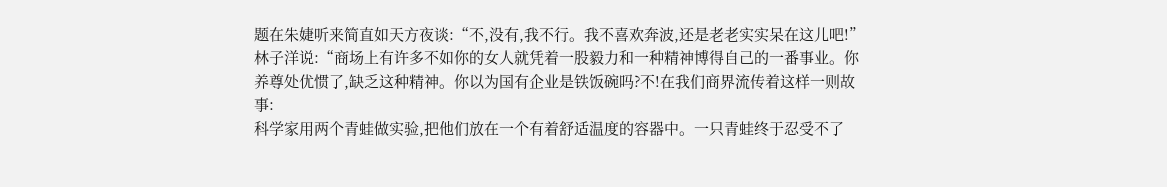题在朱婕听来简直如天方夜谈:“不,没有,我不行。我不喜欢奔波,还是老老实实呆在这儿吧!”
林子洋说:“商场上有许多不如你的女人就凭着一股毅力和一种精神博得自己的一番事业。你养尊处优惯了,缺乏这种精神。你以为国有企业是铁饭碗吗?不!在我们商界流传着这样一则故事:
科学家用两个青蛙做实验,把他们放在一个有着舒适温度的容器中。一只青蛙终于忍受不了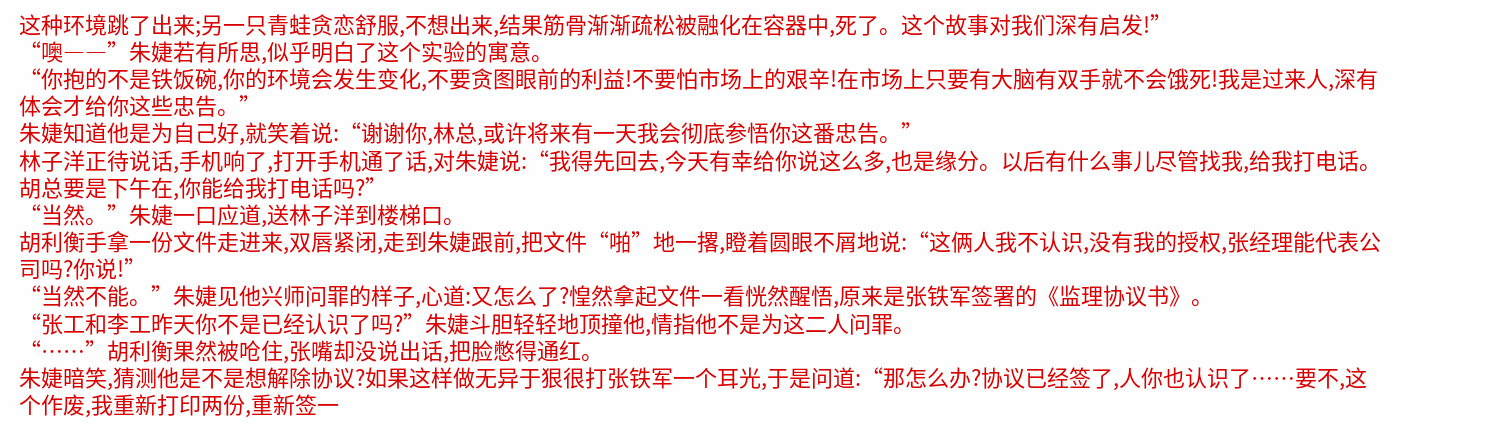这种环境跳了出来;另一只青蛙贪恋舒服,不想出来,结果筋骨渐渐疏松被融化在容器中,死了。这个故事对我们深有启发!”
“噢――”朱婕若有所思,似乎明白了这个实验的寓意。
“你抱的不是铁饭碗,你的环境会发生变化,不要贪图眼前的利益!不要怕市场上的艰辛!在市场上只要有大脑有双手就不会饿死!我是过来人,深有体会才给你这些忠告。”
朱婕知道他是为自己好,就笑着说:“谢谢你,林总,或许将来有一天我会彻底参悟你这番忠告。”
林子洋正待说话,手机响了,打开手机通了话,对朱婕说:“我得先回去,今天有幸给你说这么多,也是缘分。以后有什么事儿尽管找我,给我打电话。胡总要是下午在,你能给我打电话吗?”
“当然。”朱婕一口应道,送林子洋到楼梯口。
胡利衡手拿一份文件走进来,双唇紧闭,走到朱婕跟前,把文件“啪”地一撂,瞪着圆眼不屑地说:“这俩人我不认识,没有我的授权,张经理能代表公司吗?你说!”
“当然不能。”朱婕见他兴师问罪的样子,心道:又怎么了?惶然拿起文件一看恍然醒悟,原来是张铁军签署的《监理协议书》。
“张工和李工昨天你不是已经认识了吗?”朱婕斗胆轻轻地顶撞他,情指他不是为这二人问罪。
“……”胡利衡果然被呛住,张嘴却没说出话,把脸憋得通红。
朱婕暗笑,猜测他是不是想解除协议?如果这样做无异于狠很打张铁军一个耳光,于是问道:“那怎么办?协议已经签了,人你也认识了……要不,这个作废,我重新打印两份,重新签一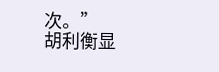次。”
胡利衡显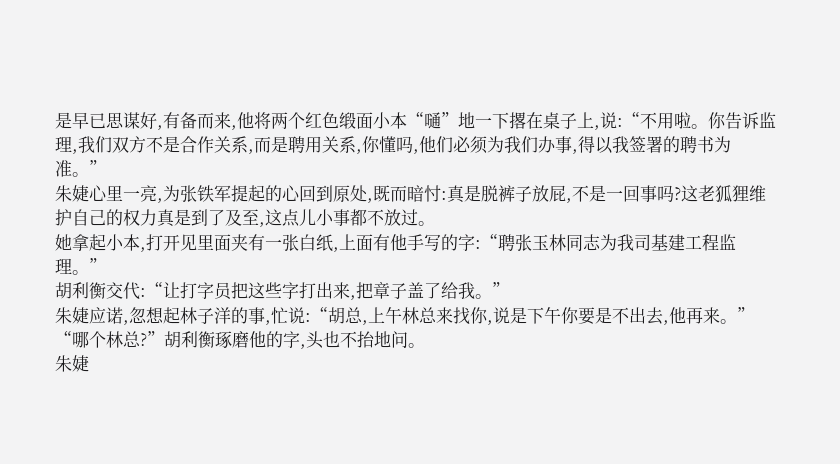是早已思谋好,有备而来,他将两个红色缎面小本“嗵”地一下撂在桌子上,说:“不用啦。你告诉监理,我们双方不是合作关系,而是聘用关系,你懂吗,他们必须为我们办事,得以我签署的聘书为准。”
朱婕心里一亮,为张铁军提起的心回到原处,既而暗忖:真是脱裤子放屁,不是一回事吗?这老狐狸维护自己的权力真是到了及至,这点儿小事都不放过。
她拿起小本,打开见里面夹有一张白纸,上面有他手写的字:“聘张玉林同志为我司基建工程监理。”
胡利衡交代:“让打字员把这些字打出来,把章子盖了给我。”
朱婕应诺,忽想起林子洋的事,忙说:“胡总,上午林总来找你,说是下午你要是不出去,他再来。”
“哪个林总?”胡利衡琢磨他的字,头也不抬地问。
朱婕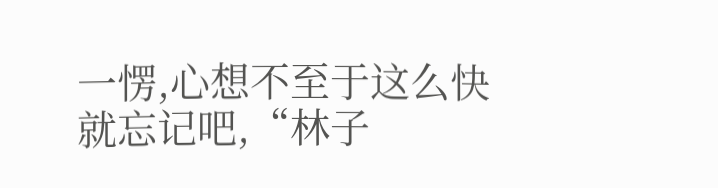一愣,心想不至于这么快就忘记吧,“林子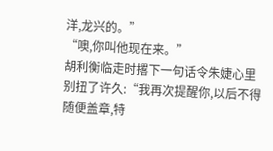洋,龙兴的。”
“噢,你叫他现在来。”
胡利衡临走时撂下一句话令朱婕心里别扭了许久:“我再次提醒你,以后不得随便盖章,特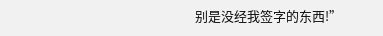别是没经我签字的东西!”